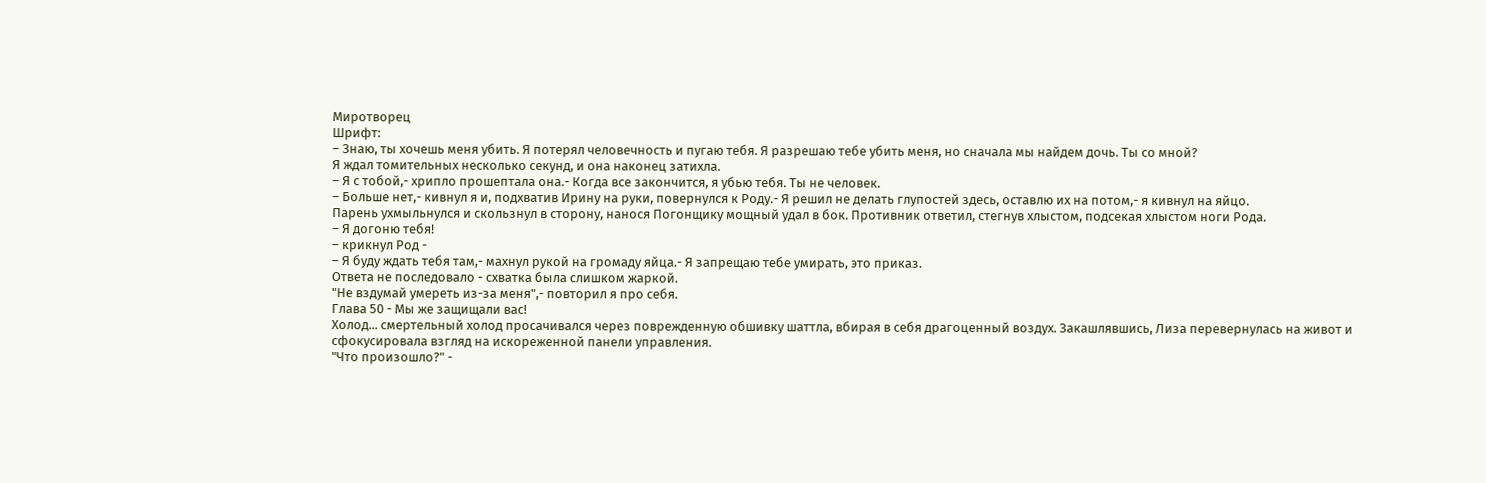Миротворец
Шрифт:
– Знаю, ты хочешь меня убить. Я потерял человечность и пугаю тебя. Я разрешаю тебе убить меня, но сначала мы найдем дочь. Ты со мной?
Я ждал томительных несколько секунд, и она наконец затихла.
– Я с тобой,- хрипло прошептала она.- Когда все закончится, я убью тебя. Ты не человек.
– Больше нет,- кивнул я и, подхватив Ирину на руки, повернулся к Роду.- Я решил не делать глупостей здесь, оставлю их на потом,- я кивнул на яйцо.
Парень ухмыльнулся и скользнул в сторону, нанося Погонщику мощный удал в бок. Противник ответил, стегнув хлыстом, подсекая хлыстом ноги Рода.
– Я догоню тебя!
– крикнул Род -
– Я буду ждать тебя там,- махнул рукой на громаду яйца.- Я запрещаю тебе умирать, это приказ.
Ответа не последовало - схватка была слишком жаркой.
"Не вздумай умереть из-за меня",- повторил я про себя.
Глава 50 - Мы же защищали вас!
Холод... смертельный холод просачивался через поврежденную обшивку шаттла, вбирая в себя драгоценный воздух. Закашлявшись, Лиза перевернулась на живот и сфокусировала взгляд на искореженной панели управления.
"Что произошло?" -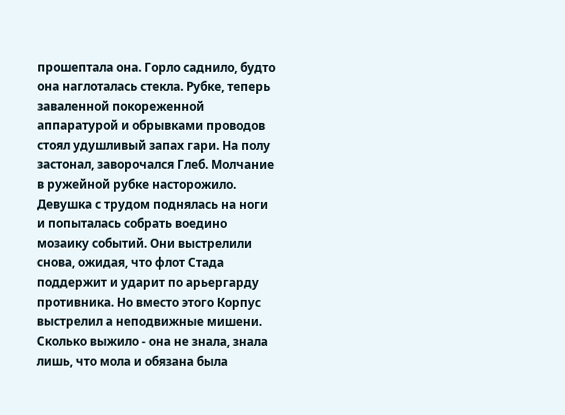прошептала она. Горло саднило, будто она наглоталась стекла. Рубке, теперь заваленной покореженной аппаратурой и обрывками проводов стоял удушливый запах гари. На полу застонал, заворочался Глеб. Молчание в ружейной рубке насторожило.
Девушка с трудом поднялась на ноги и попыталась собрать воедино мозаику событий. Они выстрелили снова, ожидая, что флот Стада поддержит и ударит по арьергарду противника. Но вместо этого Корпус выстрелил а неподвижные мишени. Сколько выжило - она не знала, знала лишь, что мола и обязана была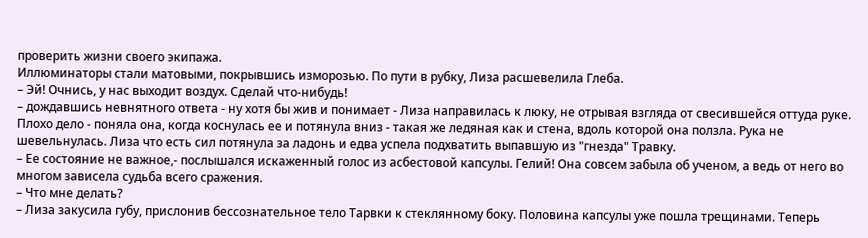проверить жизни своего экипажа.
Иллюминаторы стали матовыми, покрывшись изморозью. По пути в рубку, Лиза расшевелила Глеба.
– Эй! Очнись, у нас выходит воздух. Сделай что-нибудь!
– дождавшись невнятного ответа - ну хотя бы жив и понимает - Лиза направилась к люку, не отрывая взгляда от свесившейся оттуда руке. Плохо дело - поняла она, когда коснулась ее и потянула вниз - такая же ледяная как и стена, вдоль которой она ползла. Рука не шевельнулась. Лиза что есть сил потянула за ладонь и едва успела подхватить выпавшую из "гнезда" Травку.
– Ее состояние не важное,- послышался искаженный голос из асбестовой капсулы. Гелий! Она совсем забыла об ученом, а ведь от него во многом зависела судьба всего сражения.
– Что мне делать?
– Лиза закусила губу, прислонив бессознательное тело Тарвки к стеклянному боку. Половина капсулы уже пошла трещинами. Теперь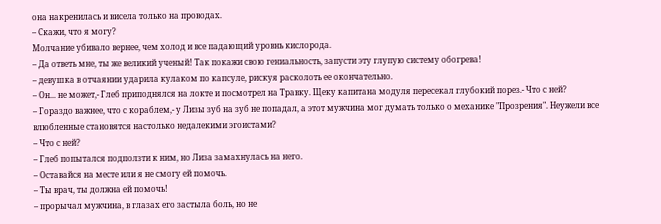она накренилась и висела только на проводах.
– Скажи, что я могу?
Молчание убивало вернее, чем холод и все падающий уровнь кислорода.
– Да ответь мне, ты же великий ученый! Так покажи свою гениальность, запусти эту глупую систему обогрева!
– девушка в отчаянии ударила кулаком по капсуле, рискуя расколоть ее окончательно.
– Он... не может,- Глеб приподнялся на локте и посмотрел на Травку. Щеку капитана модуля пересекал глубокий порез.- Что с ней?
– Гораздо важнее, что с кораблем,- у Лизы зуб на зуб не попадал, а этот мужчина мог думать только о механике "Прозрения". Неужели все влюбленные становятся настолько недалекими эгоистами?
– Что с ней?
– Глеб попытался подползти к ним, но Лиза замахнулась на него.
– Оставайся на месте или я не смогу ей помочь.
– Ты врач, ты должна ей помочь!
– прорычал мужчина, в глазах его застыла боль, но не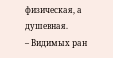физическая, а душевная.
– Видимых ран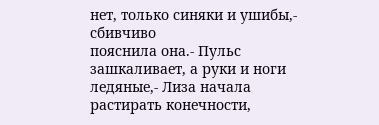нет, только синяки и ушибы,- сбивчиво
пояснила она.- Пульс зашкаливает, а руки и ноги ледяные,- Лиза начала растирать конечности,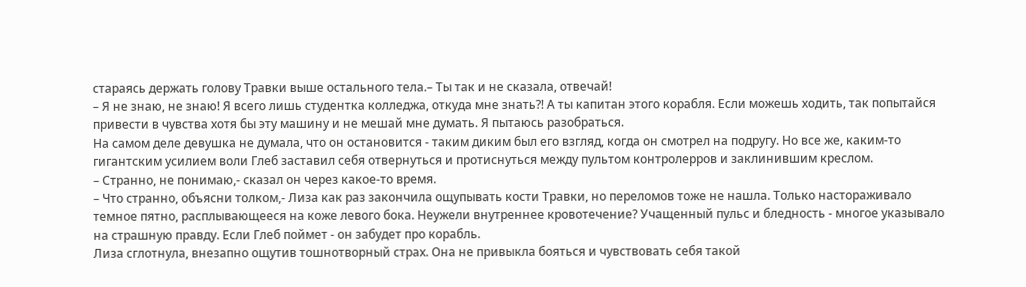стараясь держать голову Травки выше остального тела.– Ты так и не сказала, отвечай!
– Я не знаю, не знаю! Я всего лишь студентка колледжа, откуда мне знать?! А ты капитан этого корабля. Если можешь ходить, так попытайся привести в чувства хотя бы эту машину и не мешай мне думать. Я пытаюсь разобраться.
На самом деле девушка не думала, что он остановится - таким диким был его взгляд, когда он смотрел на подругу. Но все же, каким-то гигантским усилием воли Глеб заставил себя отвернуться и протиснуться между пультом контролерров и заклинившим креслом.
– Странно, не понимаю,- сказал он через какое-то время.
– Что странно, объясни толком,- Лиза как раз закончила ощупывать кости Травки, но переломов тоже не нашла. Только настораживало темное пятно, расплывающееся на коже левого бока. Неужели внутреннее кровотечение? Учащенный пульс и бледность - многое указывало на страшную правду. Если Глеб поймет - он забудет про корабль.
Лиза сглотнула, внезапно ощутив тошнотворный страх. Она не привыкла бояться и чувствовать себя такой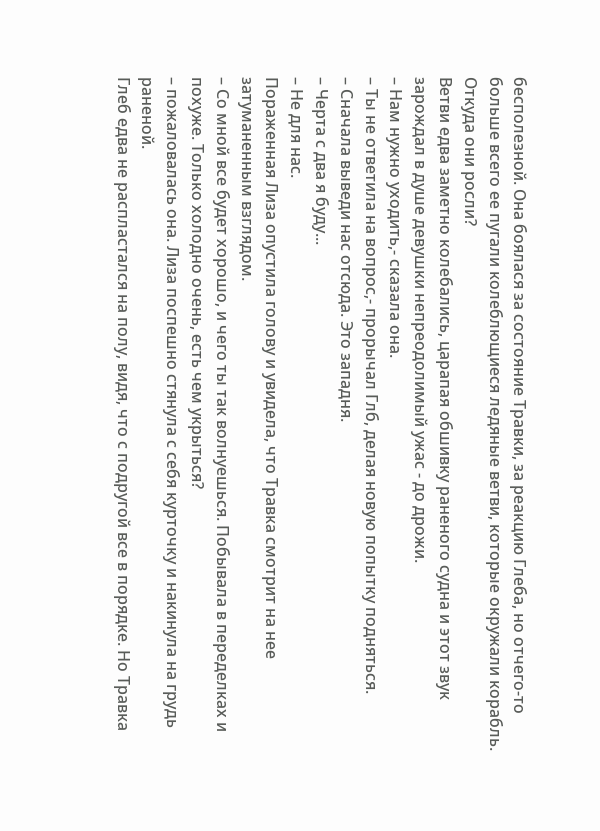бесполезной. Она боялася за состояние Травки, за реакцию Глеба, но отчего-то больше всего ее пугали колеблющиеся ледяные ветви, которые окружали корабль. Откуда они росли?
Ветви едва заметно колебались, царапая обшивку раненого судна и этот звук зарождал в душе девушки непреодолимый ужас - до дрожи.
– Нам нужно уходить,- сказала она.
– Ты не ответила на вопрос,- прорычал Глб, делая новую попытку подняться.
– Сначала выведи нас отсюда. Это западня.
– Черта с два я буду...
– Не для нас.
Пораженная Лиза опустила голову и увидела, что Травка смотрит на нее затуманенным взглядом.
– Со мной все будет хорошо, и чего ты так волнуешься. Побывала в переделках и похуже. Только холодно очень, есть чем укрыться?
– пожаловалась она. Лиза поспешно стянула с себя курточку и накинула на грудь раненой.
Глеб едва не распластался на полу, видя, что с подругой все в порядке. Но Травка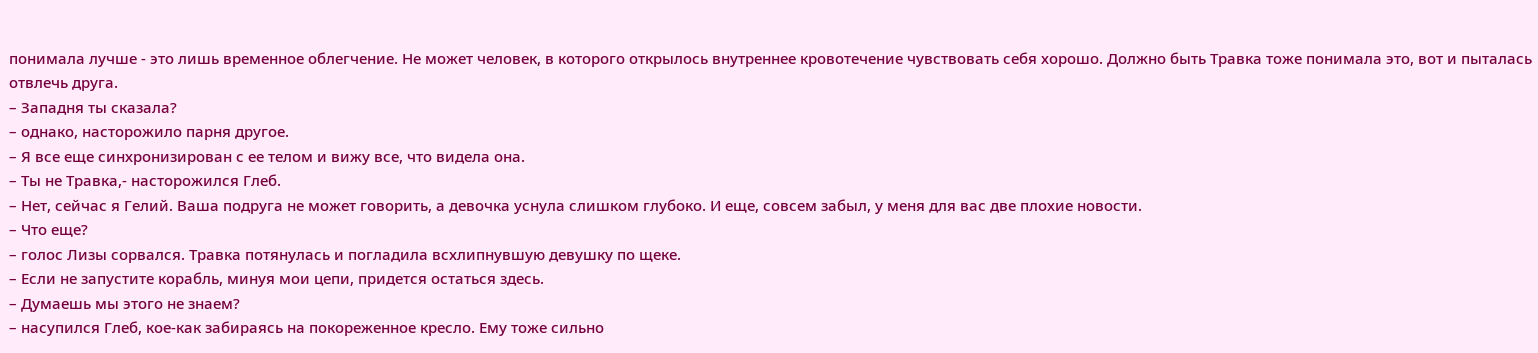понимала лучше - это лишь временное облегчение. Не может человек, в которого открылось внутреннее кровотечение чувствовать себя хорошо. Должно быть Травка тоже понимала это, вот и пыталась отвлечь друга.
– Западня ты сказала?
– однако, насторожило парня другое.
– Я все еще синхронизирован с ее телом и вижу все, что видела она.
– Ты не Травка,- насторожился Глеб.
– Нет, сейчас я Гелий. Ваша подруга не может говорить, а девочка уснула слишком глубоко. И еще, совсем забыл, у меня для вас две плохие новости.
– Что еще?
– голос Лизы сорвался. Травка потянулась и погладила всхлипнувшую девушку по щеке.
– Если не запустите корабль, минуя мои цепи, придется остаться здесь.
– Думаешь мы этого не знаем?
– насупился Глеб, кое-как забираясь на покореженное кресло. Ему тоже сильно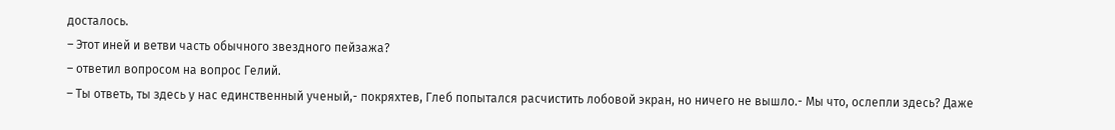досталось.
– Этот иней и ветви часть обычного звездного пейзажа?
– ответил вопросом на вопрос Гелий.
– Ты ответь, ты здесь у нас единственный ученый,- покряхтев, Глеб попытался расчистить лобовой экран, но ничего не вышло.- Мы что, ослепли здесь? Даже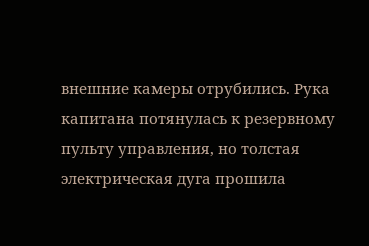внешние камеры отрубились. Рука капитана потянулась к резервному пульту управления, но толстая электрическая дуга прошила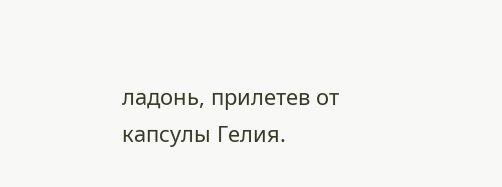ладонь, прилетев от капсулы Гелия.